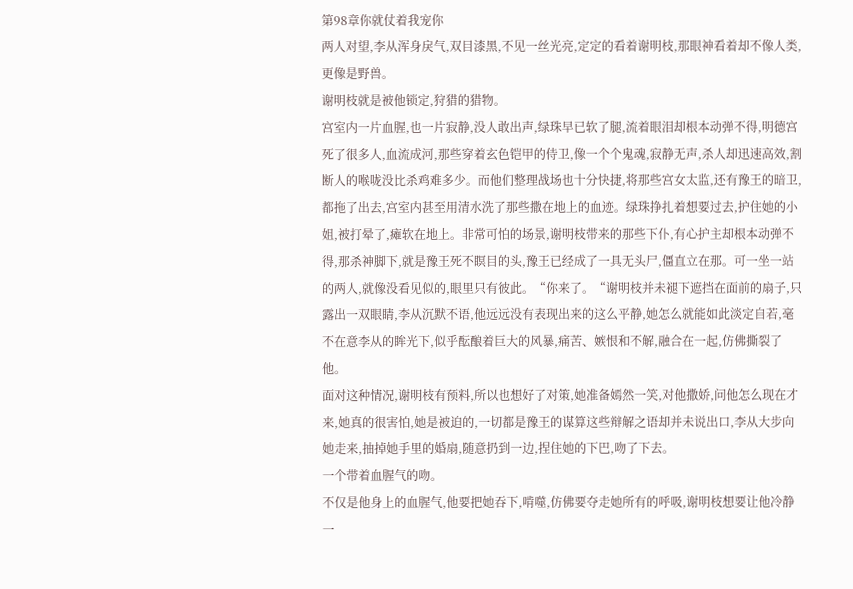第98章你就仗着我宠你
两人对望,李从浑身戾气,双目漆黑,不见一丝光亮,定定的看着谢明枝,那眼神看着却不像人类,更像是野兽。
谢明枝就是被他锁定,狩猎的猎物。
宫室内一片血腥,也一片寂静,没人敢出声,绿珠早已软了腿,流着眼泪却根本动弹不得,明德宫死了很多人,血流成河,那些穿着玄色铠甲的侍卫,像一个个鬼魂,寂静无声,杀人却迅速高效,割断人的喉咙没比杀鸡难多少。而他们整理战场也十分快捷,将那些宫女太监,还有豫王的暗卫,都拖了出去,宫室内甚至用清水洗了那些撒在地上的血迹。绿珠挣扎着想要过去,护住她的小姐,被打晕了,瘫软在地上。非常可怕的场景,谢明枝带来的那些下仆,有心护主却根本动弹不得,那杀神脚下,就是豫王死不瞑目的头,豫王已经成了一具无头尸,僵直立在那。可一坐一站的两人,就像没看见似的,眼里只有彼此。“你来了。“谢明枝并未褪下遮挡在面前的扇子,只露出一双眼睛,李从沉默不语,他远远没有表现出来的这么平静,她怎么就能如此淡定自若,毫不在意李从的眸光下,似乎酝酿着巨大的风暴,痛苦、嫉恨和不解,融合在一起,仿佛撕裂了他。
面对这种情况,谢明枝有预料,所以也想好了对策,她准备嫣然一笑,对他撒娇,问他怎么现在才来,她真的很害怕,她是被迫的,一切都是豫王的谋算这些辩解之语却并未说出口,李从大步向她走来,抽掉她手里的婚扇,随意扔到一边,捏住她的下巴,吻了下去。
一个带着血腥气的吻。
不仅是他身上的血腥气,他要把她吞下,啃噬,仿佛要夺走她所有的呼吸,谢明枝想要让他冷静一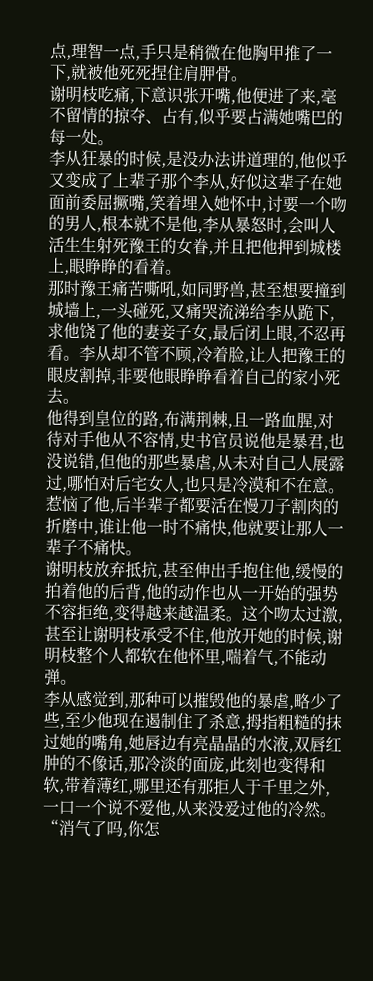点,理智一点,手只是稍微在他胸甲推了一下,就被他死死捏住肩胛骨。
谢明枝吃痛,下意识张开嘴,他便进了来,毫不留情的掠夺、占有,似乎要占满她嘴巴的每一处。
李从狂暴的时候,是没办法讲道理的,他似乎又变成了上辈子那个李从,好似这辈子在她面前委屈撅嘴,笑着埋入她怀中,讨要一个吻的男人,根本就不是他,李从暴怒时,会叫人活生生射死豫王的女眷,并且把他押到城楼上,眼睁睁的看着。
那时豫王痛苦嘶吼,如同野兽,甚至想要撞到城墙上,一头碰死,又痛哭流涕给李从跪下,求他饶了他的妻妾子女,最后闭上眼,不忍再看。李从却不管不顾,冷着脸,让人把豫王的眼皮割掉,非要他眼睁睁看着自己的家小死去。
他得到皇位的路,布满荆棘,且一路血腥,对待对手他从不容情,史书官员说他是暴君,也没说错,但他的那些暴虐,从未对自己人展露过,哪怕对后宅女人,也只是冷漠和不在意。
惹恼了他,后半辈子都要活在慢刀子割肉的折磨中,谁让他一时不痛快,他就要让那人一辈子不痛快。
谢明枝放弃抵抗,甚至伸出手抱住他,缓慢的拍着他的后背,他的动作也从一开始的强势不容拒绝,变得越来越温柔。这个吻太过激,甚至让谢明枝承受不住,他放开她的时候,谢明枝整个人都软在他怀里,喘着气,不能动弹。
李从感觉到,那种可以摧毁他的暴虐,略少了些,至少他现在遏制住了杀意,拇指粗糙的抹过她的嘴角,她唇边有亮晶晶的水液,双唇红肿的不像话,那冷淡的面庞,此刻也变得和软,带着薄红,哪里还有那拒人于千里之外,一口一个说不爱他,从来没爱过他的冷然。
“消气了吗,你怎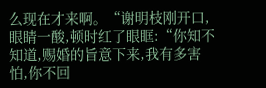么现在才来啊。“谢明枝刚开口,眼睛一酸,顿时红了眼眶:“你知不知道,赐婚的旨意下来,我有多害怕,你不回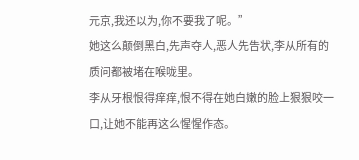元京,我还以为,你不要我了呢。”
她这么颠倒黑白,先声夺人,恶人先告状,李从所有的质问都被堵在喉咙里。
李从牙根恨得痒痒,恨不得在她白嫩的脸上狠狠咬一口,让她不能再这么惺惺作态。